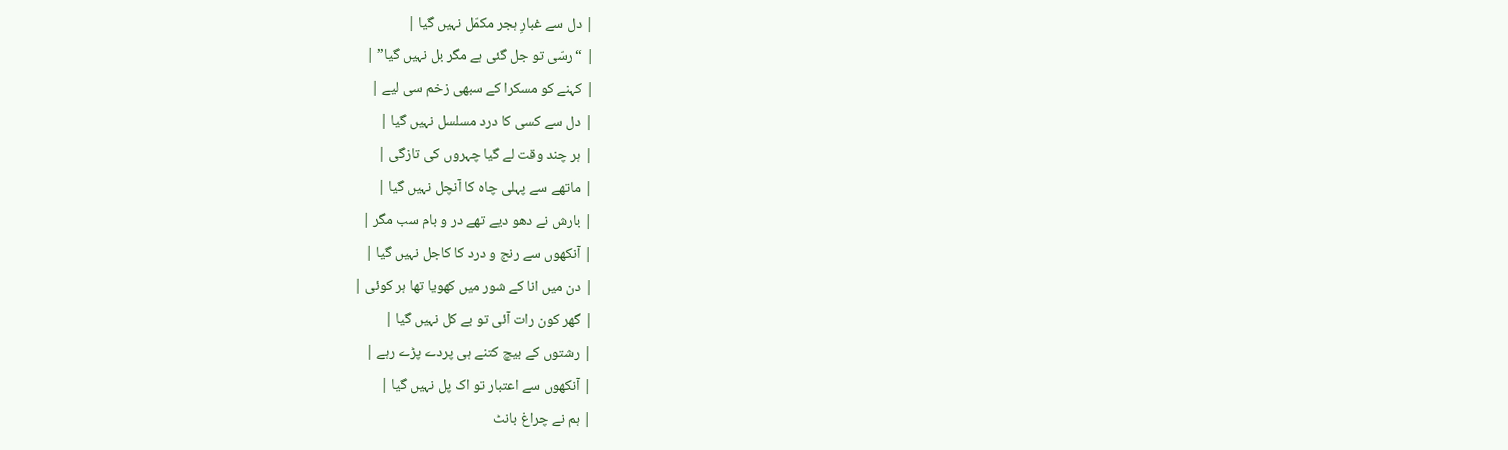| دل سے غبارِ ہجر مکمّل نہیں گیا |
| “رسّی تو جل گئی ہے مگر بل نہیں گیا” |
| کہنے کو مسکرا کے سبھی زخم سی لیے |
| دل سے کسی کا درد مسلسل نہیں گیا |
| ہر چند وقت لے گیا چہروں کی تازگی |
| ماتھے سے پہلی چاہ کا آنچل نہیں گیا |
| بارش نے دھو دیے تھے در و بام سب مگر |
| آنکھوں سے رنج و درد کا کاجل نہیں گیا |
| دن میں انا کے شور میں کھویا تھا ہر کوئی |
| گھر کون رات آئی تو بے کل نہیں گیا |
| رشتوں کے بیچ کتنے ہی پردے پڑے رہے |
| آنکھوں سے اعتبار تو اک پل نہیں گیا |
| ہم نے چراغ بانٹ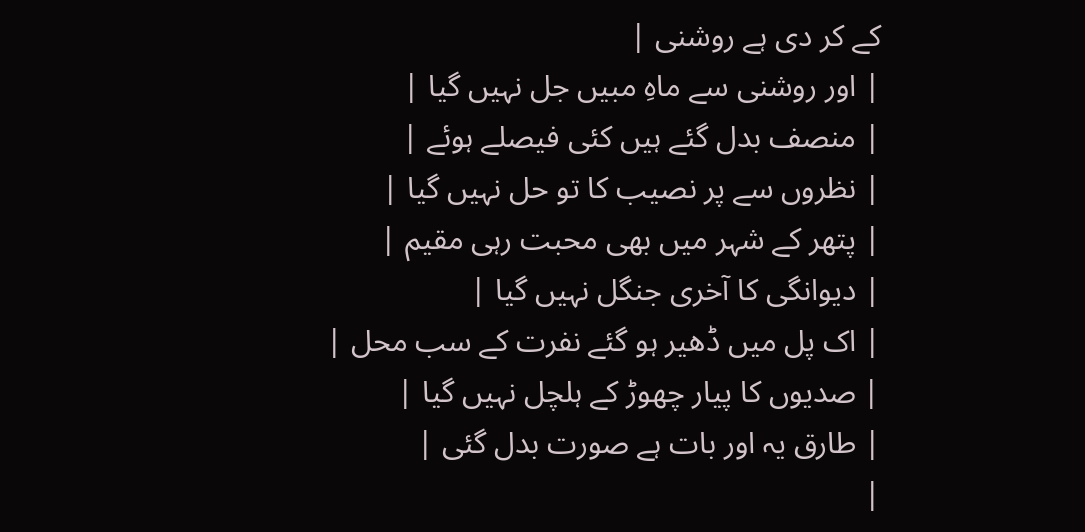کے کر دی ہے روشنی |
| اور روشنی سے ماہِ مبیں جل نہیں گیا |
| منصف بدل گئے ہیں کئی فیصلے ہوئے |
| نظروں سے پر نصیب کا تو حل نہیں گیا |
| پتھر کے شہر میں بھی محبت رہی مقیم |
| دیوانگی کا آخری جنگل نہیں گیا |
| اک پل میں ڈھیر ہو گئے نفرت کے سب محل |
| صدیوں کا پیار چھوڑ کے ہلچل نہیں گیا |
| طارق یہ اور بات ہے صورت بدل گئی |
|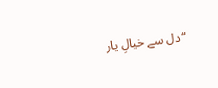“دل سے خیالِ یار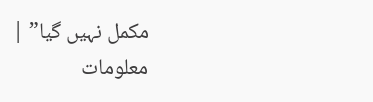مکمل نہیں گیا” |
معلومات